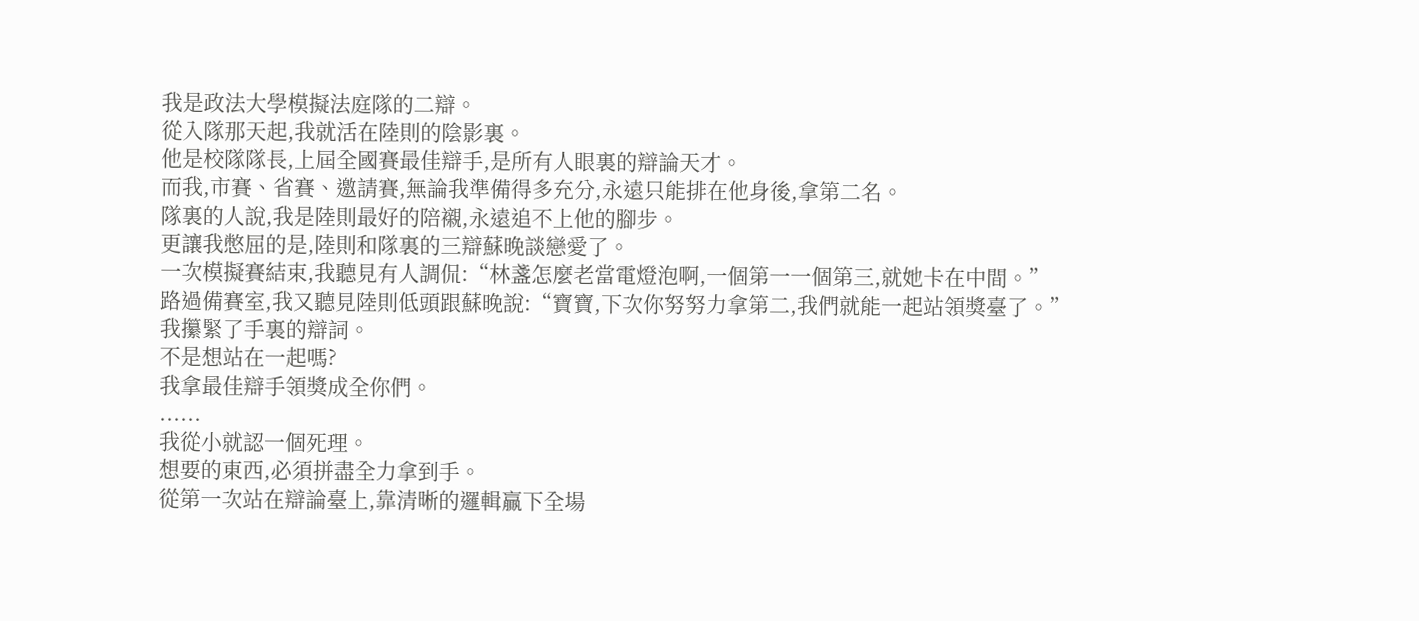我是政法大學模擬法庭隊的二辯。
從入隊那天起,我就活在陸則的陰影裏。
他是校隊隊長,上屆全國賽最佳辯手,是所有人眼裏的辯論天才。
而我,市賽、省賽、邀請賽,無論我準備得多充分,永遠只能排在他身後,拿第二名。
隊裏的人說,我是陸則最好的陪襯,永遠追不上他的腳步。
更讓我憋屈的是,陸則和隊裏的三辯蘇晚談戀愛了。
一次模擬賽結束,我聽見有人調侃:“林盞怎麼老當電燈泡啊,一個第一一個第三,就她卡在中間。”
路過備賽室,我又聽見陸則低頭跟蘇晚說:“寶寶,下次你努努力拿第二,我們就能一起站領獎臺了。”
我攥緊了手裏的辯詞。
不是想站在一起嗎?
我拿最佳辯手領獎成全你們。
......
我從小就認一個死理。
想要的東西,必須拼盡全力拿到手。
從第一次站在辯論臺上,靠清晰的邏輯贏下全場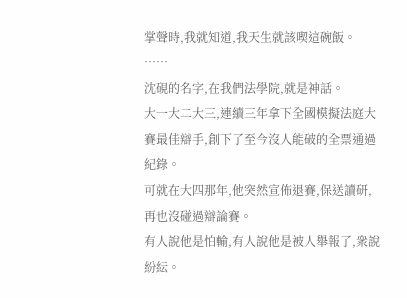掌聲時,我就知道,我天生就該喫這碗飯。
……
沈硯的名字,在我們法學院,就是神話。
大一大二大三,連續三年拿下全國模擬法庭大賽最佳辯手,創下了至今沒人能破的全票通過紀錄。
可就在大四那年,他突然宣佈退賽,保送讀研,再也沒碰過辯論賽。
有人說他是怕輸,有人說他是被人舉報了,衆說紛紜。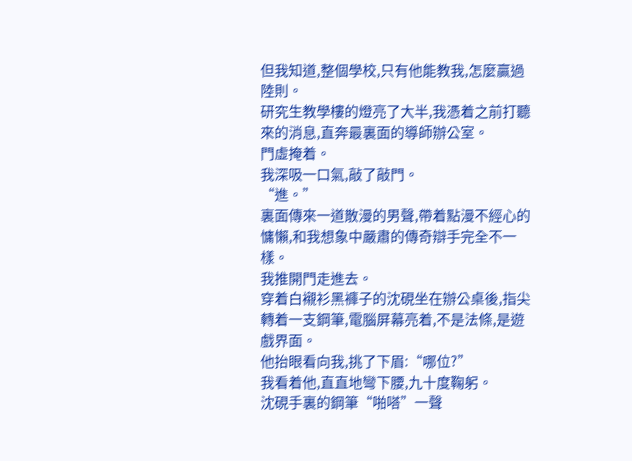但我知道,整個學校,只有他能教我,怎麼贏過陸則。
研究生教學樓的燈亮了大半,我憑着之前打聽來的消息,直奔最裏面的導師辦公室。
門虛掩着。
我深吸一口氣,敲了敲門。
“進。”
裏面傳來一道散漫的男聲,帶着點漫不經心的慵懶,和我想象中嚴肅的傳奇辯手完全不一樣。
我推開門走進去。
穿着白襯衫黑褲子的沈硯坐在辦公桌後,指尖轉着一支鋼筆,電腦屏幕亮着,不是法條,是遊戲界面。
他抬眼看向我,挑了下眉:“哪位?”
我看着他,直直地彎下腰,九十度鞠躬。
沈硯手裏的鋼筆“啪嗒”一聲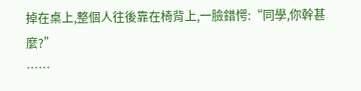掉在桌上,整個人往後靠在椅背上,一臉錯愕:“同學,你幹甚麼?”
……